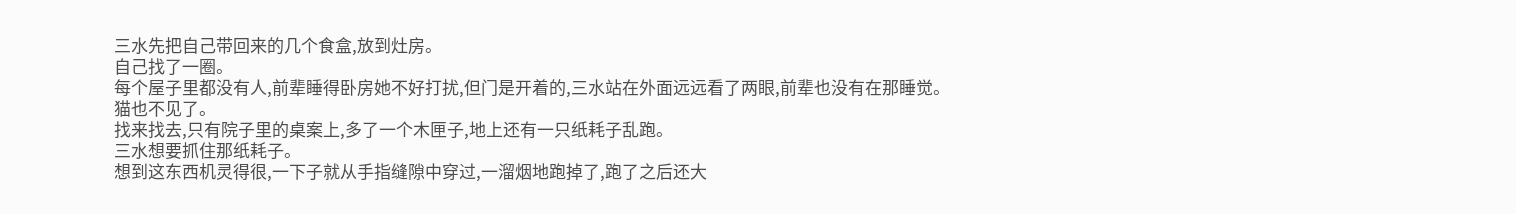三水先把自己带回来的几个食盒,放到灶房。
自己找了一圈。
每个屋子里都没有人,前辈睡得卧房她不好打扰,但门是开着的,三水站在外面远远看了两眼,前辈也没有在那睡觉。
猫也不见了。
找来找去,只有院子里的桌案上,多了一个木匣子,地上还有一只纸耗子乱跑。
三水想要抓住那纸耗子。
想到这东西机灵得很,一下子就从手指缝隙中穿过,一溜烟地跑掉了,跑了之后还大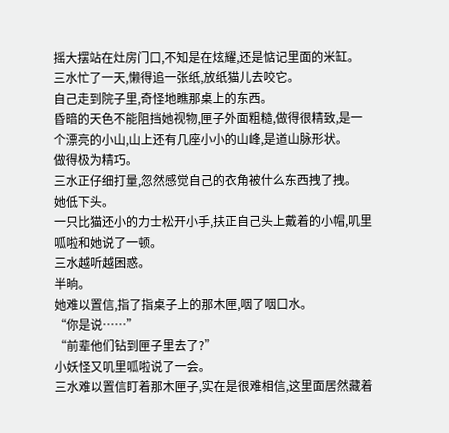摇大摆站在灶房门口,不知是在炫耀,还是惦记里面的米缸。
三水忙了一天,懒得追一张纸,放纸猫儿去咬它。
自己走到院子里,奇怪地瞧那桌上的东西。
昏暗的天色不能阻挡她视物,匣子外面粗糙,做得很精致,是一个漂亮的小山,山上还有几座小小的山峰,是道山脉形状。
做得极为精巧。
三水正仔细打量,忽然感觉自己的衣角被什么东西拽了拽。
她低下头。
一只比猫还小的力士松开小手,扶正自己头上戴着的小帽,叽里呱啦和她说了一顿。
三水越听越困惑。
半晌。
她难以置信,指了指桌子上的那木匣,咽了咽口水。
“你是说……”
“前辈他们钻到匣子里去了?”
小妖怪又叽里呱啦说了一会。
三水难以置信盯着那木匣子,实在是很难相信,这里面居然藏着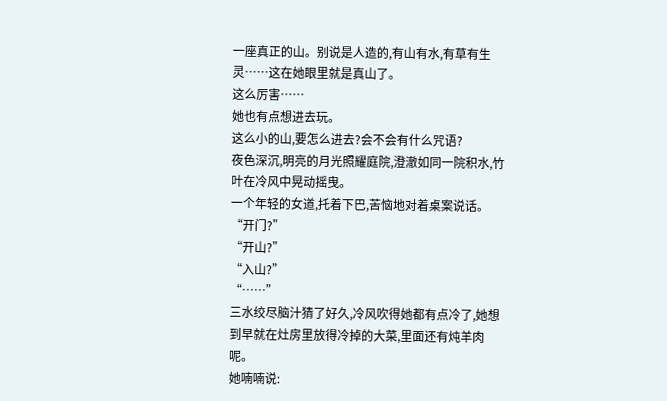一座真正的山。别说是人造的,有山有水,有草有生灵……这在她眼里就是真山了。
这么厉害……
她也有点想进去玩。
这么小的山,要怎么进去?会不会有什么咒语?
夜色深沉,明亮的月光照耀庭院,澄澈如同一院积水,竹叶在冷风中晃动摇曳。
一个年轻的女道,托着下巴,苦恼地对着桌案说话。
“开门?”
“开山?”
“入山?”
“……”
三水绞尽脑汁猜了好久,冷风吹得她都有点冷了,她想到早就在灶房里放得冷掉的大菜,里面还有炖羊肉呢。
她喃喃说: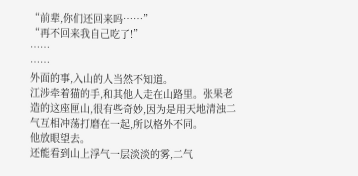“前辈,你们还回来吗……”
“再不回来我自己吃了!”
……
……
外面的事,入山的人当然不知道。
江涉牵着猫的手,和其他人走在山路里。张果老造的这座匣山,很有些奇妙,因为是用天地清浊二气互相冲荡打磨在一起,所以格外不同。
他放眼望去。
还能看到山上浮气一层淡淡的雾,二气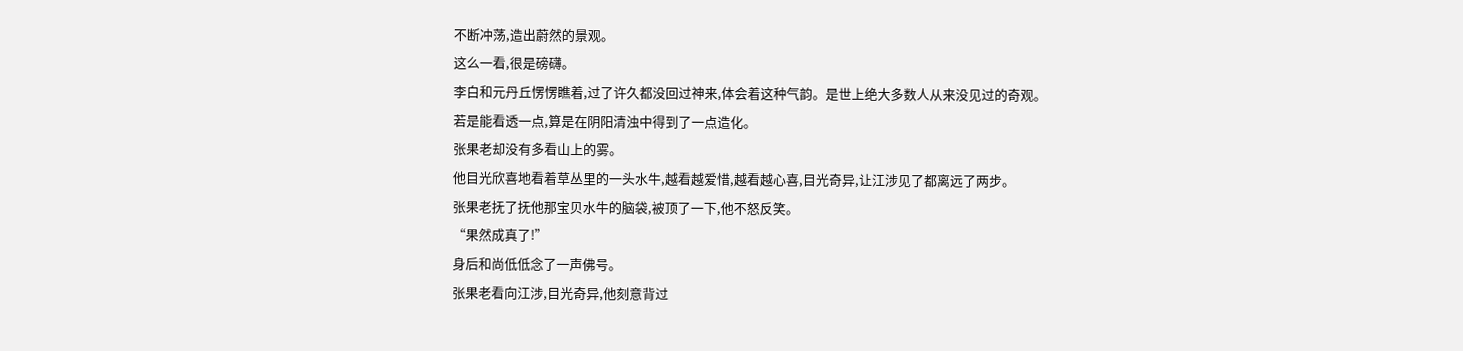不断冲荡,造出蔚然的景观。
这么一看,很是磅礴。
李白和元丹丘愣愣瞧着,过了许久都没回过神来,体会着这种气韵。是世上绝大多数人从来没见过的奇观。
若是能看透一点,算是在阴阳清浊中得到了一点造化。
张果老却没有多看山上的雾。
他目光欣喜地看着草丛里的一头水牛,越看越爱惜,越看越心喜,目光奇异,让江涉见了都离远了两步。
张果老抚了抚他那宝贝水牛的脑袋,被顶了一下,他不怒反笑。
“果然成真了!”
身后和尚低低念了一声佛号。
张果老看向江涉,目光奇异,他刻意背过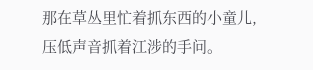那在草丛里忙着抓东西的小童儿,压低声音抓着江涉的手问。